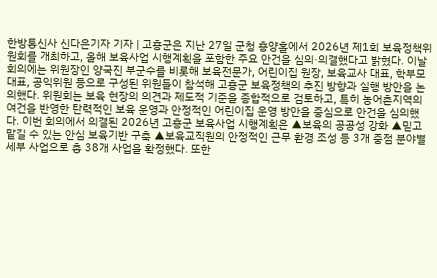한방통신사 신다은기자 기자 | 고흥군은 지난 27일 군청 흥양홀에서 2026년 제1회 보육정책위원회를 개최하고, 올해 보육사업 시행계획을 포함한 주요 안건을 심의·의결했다고 밝혔다. 이날 회의에는 위원장인 양국진 부군수를 비롯해 보육전문가, 어린이집 원장, 보육교사 대표, 학부모 대표, 공익위원 등으로 구성된 위원들이 참석해 고흥군 보육정책의 추진 방향과 실행 방안을 논의했다. 위원회는 보육 현장의 의견과 제도적 기준을 종합적으로 검토하고, 특히 농어촌지역의 여건을 반영한 탄력적인 보육 운영과 안정적인 어린이집 운영 방안을 중심으로 안건을 심의했다. 이번 회의에서 의결된 2026년 고흥군 보육사업 시행계획은 ▲보육의 공공성 강화 ▲믿고 맡길 수 있는 안심 보육기반 구축 ▲보육교직원의 안정적인 근무 환경 조성 등 3개 중점 분야별 세부 사업으로 총 38개 사업을 확정했다. 또한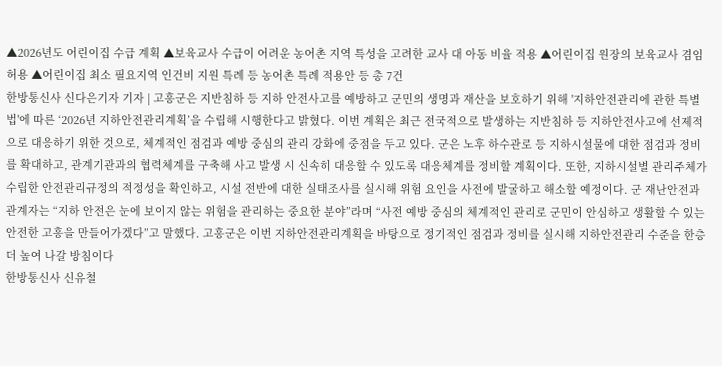▲2026년도 어린이집 수급 계획 ▲보육교사 수급이 어려운 농어촌 지역 특성을 고려한 교사 대 아동 비율 적용 ▲어린이집 원장의 보육교사 겸임 허용 ▲어린이집 최소 필요지역 인건비 지원 특례 등 농어촌 특례 적용안 등 총 7건
한방통신사 신다은기자 기자 | 고흥군은 지반침하 등 지하 안전사고를 예방하고 군민의 생명과 재산을 보호하기 위해 '지하안전관리에 관한 특별법'에 따른 ‘2026년 지하안전관리계획’을 수립해 시행한다고 밝혔다. 이번 계획은 최근 전국적으로 발생하는 지반침하 등 지하안전사고에 선제적으로 대응하기 위한 것으로, 체계적인 점검과 예방 중심의 관리 강화에 중점을 두고 있다. 군은 노후 하수관로 등 지하시설물에 대한 점검과 정비를 확대하고, 관계기관과의 협력체계를 구축해 사고 발생 시 신속히 대응할 수 있도록 대응체계를 정비할 계획이다. 또한, 지하시설별 관리주체가 수립한 안전관리규정의 적정성을 확인하고, 시설 전반에 대한 실태조사를 실시해 위험 요인을 사전에 발굴하고 해소할 예정이다. 군 재난안전과 관계자는 “지하 안전은 눈에 보이지 않는 위험을 관리하는 중요한 분야”라며 “사전 예방 중심의 체계적인 관리로 군민이 안심하고 생활할 수 있는 안전한 고흥을 만들어가겠다”고 말했다. 고흥군은 이번 지하안전관리계획을 바탕으로 정기적인 점검과 정비를 실시해 지하안전관리 수준을 한층 더 높여 나갈 방침이다
한방통신사 신유철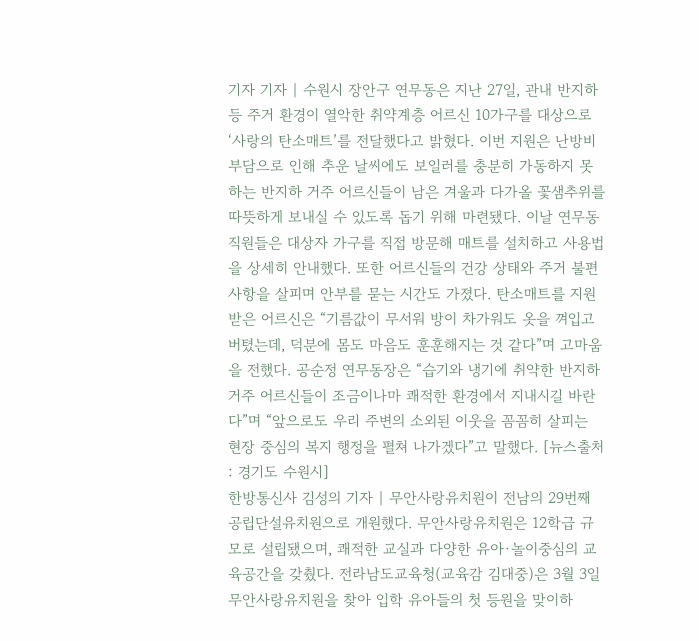기자 기자 | 수원시 장안구 연무동은 지난 27일, 관내 반지하 등 주거 환경이 열악한 취약계층 어르신 10가구를 대상으로 ‘사랑의 탄소매트’를 전달했다고 밝혔다. 이번 지원은 난방비 부담으로 인해 추운 날씨에도 보일러를 충분히 가동하지 못하는 반지하 거주 어르신들이 남은 겨울과 다가올 꽃샘추위를 따뜻하게 보내실 수 있도록 돕기 위해 마련됐다. 이날 연무동 직원들은 대상자 가구를 직접 방문해 매트를 설치하고 사용법을 상세히 안내했다. 또한 어르신들의 건강 상태와 주거 불편 사항을 살피며 안부를 묻는 시간도 가졌다. 탄소매트를 지원받은 어르신은 “기름값이 무서워 방이 차가워도 옷을 껴입고 버텼는데, 덕분에 몸도 마음도 훈훈해지는 것 같다”며 고마움을 전했다. 공순정 연무동장은 “습기와 냉기에 취약한 반지하 거주 어르신들이 조금이나마 쾌적한 환경에서 지내시길 바란다”며 “앞으로도 우리 주변의 소외된 이웃을 꼼꼼히 살피는 현장 중심의 복지 행정을 펼쳐 나가겠다”고 말했다. [뉴스출처 : 경기도 수원시]
한방통신사 김성의 기자 | 무안사랑유치원이 전남의 29번째 공립단설유치원으로 개원했다. 무안사랑유치원은 12학급 규모로 설립됐으며, 쾌적한 교실과 다양한 유아·놀이중심의 교육공간을 갖췄다. 전라남도교육청(교육감 김대중)은 3월 3일 무안사랑유치원을 찾아 입학 유아들의 첫 등원을 맞이하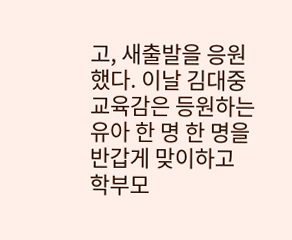고, 새출발을 응원했다. 이날 김대중 교육감은 등원하는 유아 한 명 한 명을 반갑게 맞이하고 학부모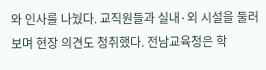와 인사를 나눴다. 교직원들과 실내·외 시설을 둘러보며 현장 의견도 청취했다. 전남교육청은 학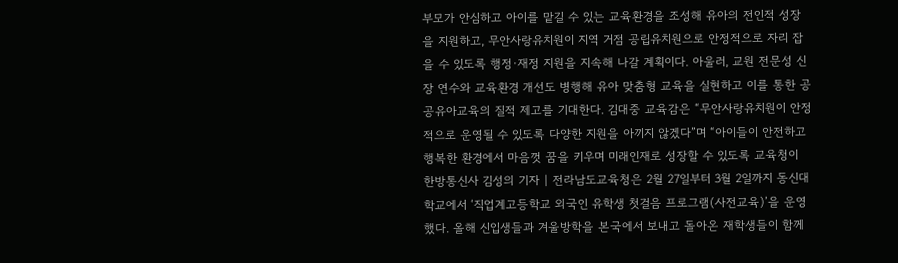부모가 안심하고 아이를 맡길 수 있는 교육환경을 조성해 유아의 전인적 성장을 지원하고, 무안사랑유치원이 지역 거점 공립유치원으로 안정적으로 자리 잡을 수 있도록 행정·재정 지원을 지속해 나갈 계획이다. 아울러, 교원 전문성 신장 연수와 교육환경 개선도 병행해 유아 맞춤형 교육을 실현하고 이를 통한 공공유아교육의 질적 제고를 기대한다. 김대중 교육감은 “무안사랑유치원이 안정적으로 운영될 수 있도록 다양한 지원을 아끼지 않겠다”며 “아이들이 안전하고 행복한 환경에서 마음껏 꿈을 키우며 미래인재로 성장할 수 있도록 교육청이
한방통신사 김성의 기자 | 전라남도교육청은 2월 27일부터 3월 2일까지 동신대학교에서 ‘직업계고등학교 외국인 유학생 첫걸음 프로그램(사전교육)’을 운영했다. 올해 신입생들과 겨울방학을 본국에서 보내고 돌아온 재학생들이 함께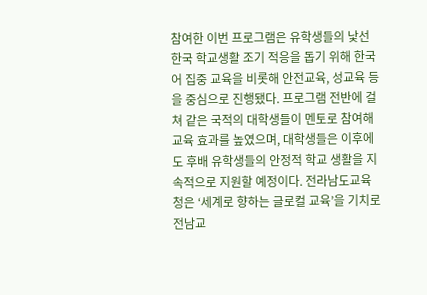참여한 이번 프로그램은 유학생들의 낯선 한국 학교생활 조기 적응을 돕기 위해 한국어 집중 교육을 비롯해 안전교육, 성교육 등을 중심으로 진행됐다. 프로그램 전반에 걸쳐 같은 국적의 대학생들이 멘토로 참여해 교육 효과를 높였으며, 대학생들은 이후에도 후배 유학생들의 안정적 학교 생활을 지속적으로 지원할 예정이다. 전라남도교육청은 ‘세계로 향하는 글로컬 교육’을 기치로 전남교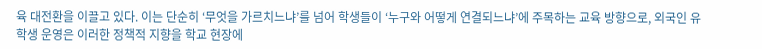육 대전환을 이끌고 있다. 이는 단순히 ‘무엇을 가르치느냐’를 넘어 학생들이 ‘누구와 어떻게 연결되느냐’에 주목하는 교육 방향으로, 외국인 유학생 운영은 이러한 정책적 지향을 학교 현장에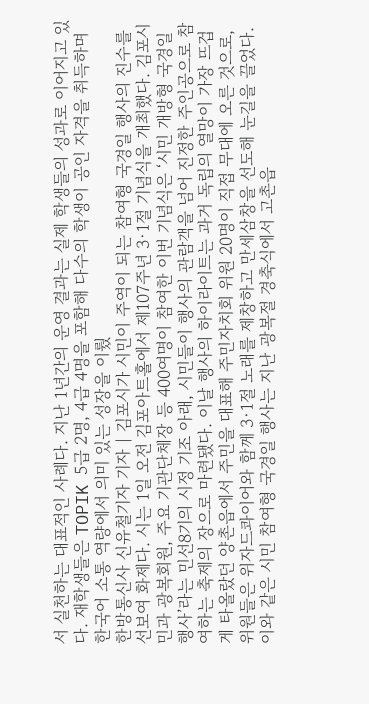서 실천하는 대표적인 사례다. 지난 1년간의 운영 결과는 실제 학생들의 성과로 이어지고 있다. 재학생들은 TOPIK 5급 2명, 4급 4명을 포함해 다수의 학생이 공인 자격을 취득하며 한국어 소통 역량에서 의미 있는 성장을 이뤘
한방통신사 신유철기자 기자 | 김포시가 시민이 주역이 되는 참여형 국경일 행사의 진수를 선보여 화제다. 시는 1일 오전 김포아트홀에서 제107주년 3·1절 기념식을 개최했다. 김포시민과 광복회원, 주요 기관단체장 등 400여명이 참여한 이번 기념식은 ‘시민 개방형 국경일 행사’라는 민선8기의 시정 기조 아래, 시민들이 행사의 관람객을 넘어 진정한 주인공으로 참여하는 축제의 장으로 마련됐다. 이날 행사의 하이라이트는 과거 독립의 열망이 가장 뜨겁게 타올랐던 양촌읍에서 주민을 대표해 주민자치회 위원 20명이 직접 무대에 오른 것으로, 위원들은 위자드콰이어와 함께 3·1절 노래를 제창하고 만세삼창을 선도해 눈길을 끌었다. 이와 같은 시민 참여형 국경일 행사는 지난 광복절 경축식에서 고촌읍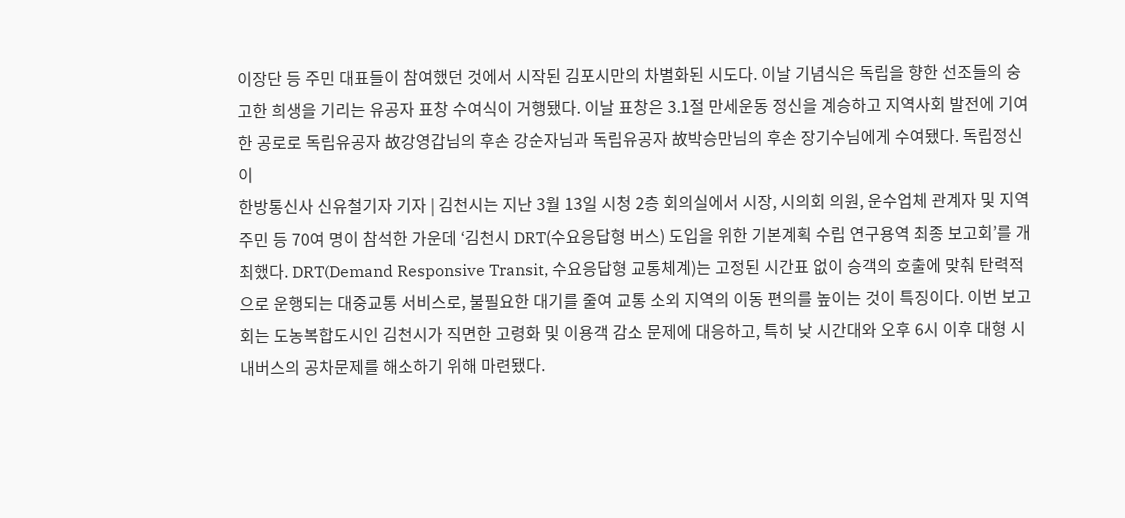이장단 등 주민 대표들이 참여했던 것에서 시작된 김포시만의 차별화된 시도다. 이날 기념식은 독립을 향한 선조들의 숭고한 희생을 기리는 유공자 표창 수여식이 거행됐다. 이날 표창은 3.1절 만세운동 정신을 계승하고 지역사회 발전에 기여한 공로로 독립유공자 故강영갑님의 후손 강순자님과 독립유공자 故박승만님의 후손 장기수님에게 수여됐다. 독립정신이
한방통신사 신유철기자 기자 | 김천시는 지난 3월 13일 시청 2층 회의실에서 시장, 시의회 의원, 운수업체 관계자 및 지역 주민 등 70여 명이 참석한 가운데 ‘김천시 DRT(수요응답형 버스) 도입을 위한 기본계획 수립 연구용역 최종 보고회’를 개최했다. DRT(Demand Responsive Transit, 수요응답형 교통체계)는 고정된 시간표 없이 승객의 호출에 맞춰 탄력적으로 운행되는 대중교통 서비스로, 불필요한 대기를 줄여 교통 소외 지역의 이동 편의를 높이는 것이 특징이다. 이번 보고회는 도농복합도시인 김천시가 직면한 고령화 및 이용객 감소 문제에 대응하고, 특히 낮 시간대와 오후 6시 이후 대형 시내버스의 공차문제를 해소하기 위해 마련됐다.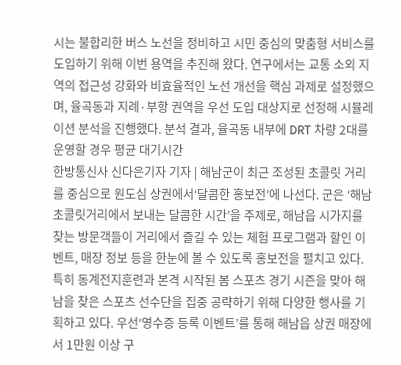시는 불합리한 버스 노선을 정비하고 시민 중심의 맞춤형 서비스를 도입하기 위해 이번 용역을 추진해 왔다. 연구에서는 교통 소외 지역의 접근성 강화와 비효율적인 노선 개선을 핵심 과제로 설정했으며, 율곡동과 지례·부항 권역을 우선 도입 대상지로 선정해 시뮬레이션 분석을 진행했다. 분석 결과, 율곡동 내부에 DRT 차량 2대를 운영할 경우 평균 대기시간
한방통신사 신다은기자 기자 | 해남군이 최근 조성된 초콜릿 거리를 중심으로 원도심 상권에서‘달콤한 홍보전’에 나선다. 군은 ‘해남 초콜릿거리에서 보내는 달콤한 시간’을 주제로, 해남읍 시가지를 찾는 방문객들이 거리에서 즐길 수 있는 체험 프로그램과 할인 이벤트, 매장 정보 등을 한눈에 볼 수 있도록 홍보전을 펼치고 있다. 특히 동계전지훈련과 본격 시작된 봄 스포츠 경기 시즌을 맞아 해남을 찾은 스포츠 선수단을 집중 공략하기 위해 다양한 행사를 기획하고 있다. 우선‘영수증 등록 이벤트’를 통해 해남읍 상권 매장에서 1만원 이상 구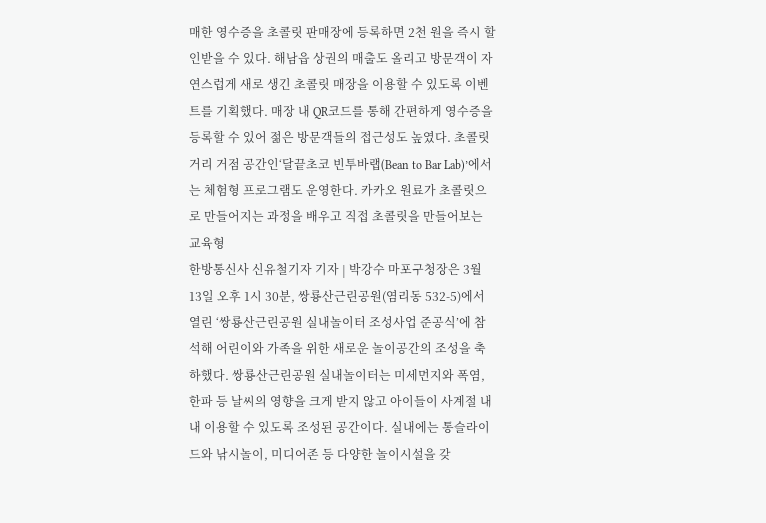매한 영수증을 초콜릿 판매장에 등록하면 2천 원을 즉시 할인받을 수 있다. 해남읍 상권의 매출도 올리고 방문객이 자연스럽게 새로 생긴 초콜릿 매장을 이용할 수 있도록 이벤트를 기획했다. 매장 내 QR코드를 통해 간편하게 영수증을 등록할 수 있어 젊은 방문객들의 접근성도 높였다. 초콜릿거리 거점 공간인‘달끝초코 빈투바랩(Bean to Bar Lab)’에서는 체험형 프로그램도 운영한다. 카카오 원료가 초콜릿으로 만들어지는 과정을 배우고 직접 초콜릿을 만들어보는 교육형
한방통신사 신유철기자 기자 | 박강수 마포구청장은 3월 13일 오후 1시 30분, 쌍룡산근린공원(염리동 532-5)에서 열린 ‘쌍룡산근린공원 실내놀이터 조성사업 준공식’에 참석해 어린이와 가족을 위한 새로운 놀이공간의 조성을 축하했다. 쌍룡산근린공원 실내놀이터는 미세먼지와 폭염, 한파 등 날씨의 영향을 크게 받지 않고 아이들이 사계절 내내 이용할 수 있도록 조성된 공간이다. 실내에는 통슬라이드와 낚시놀이, 미디어존 등 다양한 놀이시설을 갖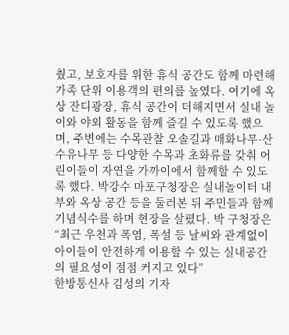췄고, 보호자를 위한 휴식 공간도 함께 마련해 가족 단위 이용객의 편의를 높였다. 여기에 옥상 잔디광장, 휴식 공간이 더해지면서 실내 놀이와 야외 활동을 함께 즐길 수 있도록 했으며, 주변에는 수목관찰 오솔길과 매화나무·산수유나무 등 다양한 수목과 초화류를 갖춰 어린이들이 자연을 가까이에서 함께할 수 있도록 했다. 박강수 마포구청장은 실내놀이터 내부와 옥상 공간 등을 둘러본 뒤 주민들과 함께 기념식수를 하며 현장을 살폈다. 박 구청장은 “최근 우천과 폭염, 폭설 등 날씨와 관계없이 아이들이 안전하게 이용할 수 있는 실내공간의 필요성이 점점 커지고 있다”
한방통신사 김성의 기자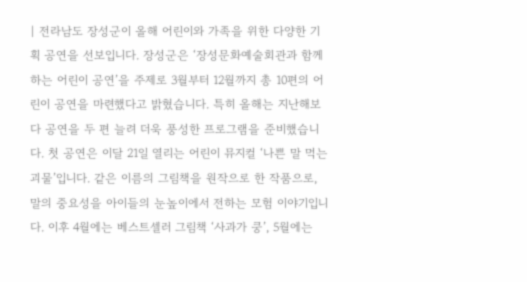| 전라남도 장성군이 올해 어린이와 가족을 위한 다양한 기획 공연을 선보입니다. 장성군은 ‘장성문화예술회관과 함께하는 어린이 공연’을 주제로 3월부터 12월까지 총 10편의 어린이 공연을 마련했다고 밝혔습니다. 특히 올해는 지난해보다 공연을 두 편 늘려 더욱 풍성한 프로그램을 준비했습니다. 첫 공연은 이달 21일 열리는 어린이 뮤지컬 ‘나쁜 말 먹는 괴물’입니다. 같은 이름의 그림책을 원작으로 한 작품으로, 말의 중요성을 아이들의 눈높이에서 전하는 모험 이야기입니다. 이후 4월에는 베스트셀러 그림책 ‘사과가 쿵’, 5월에는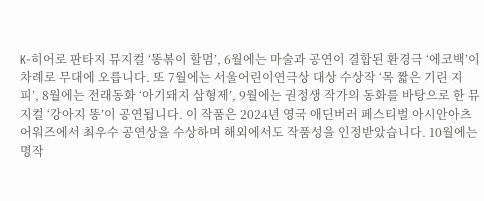K-히어로 판타지 뮤지컬 ‘똥볶이 할멈’, 6월에는 마술과 공연이 결합된 환경극 ‘에코백’이 차례로 무대에 오릅니다. 또 7월에는 서울어린이연극상 대상 수상작 ‘목 짧은 기린 지피’, 8월에는 전래동화 ‘아기돼지 삼형제’, 9월에는 권정생 작가의 동화를 바탕으로 한 뮤지컬 ‘강아지 똥’이 공연됩니다. 이 작품은 2024년 영국 애딘버러 페스티벌 아시안아츠어워즈에서 최우수 공연상을 수상하며 해외에서도 작품성을 인정받았습니다. 10월에는 명작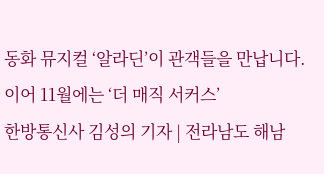동화 뮤지컬 ‘알라딘’이 관객들을 만납니다. 이어 11월에는 ‘더 매직 서커스’
한방통신사 김성의 기자 | 전라남도 해남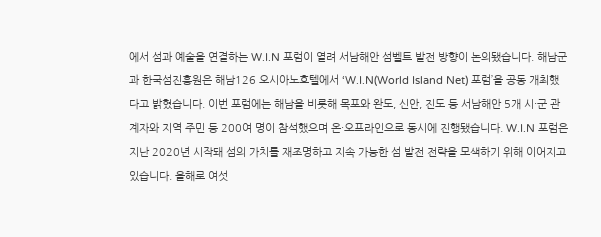에서 섬과 예술을 연결하는 W.I.N 포럼이 열려 서남해안 섬벨트 발전 방향이 논의됐습니다. 해남군과 한국섬진흥원은 해남126 오시아노호텔에서 ‘W.I.N(World Island Net) 포럼’을 공동 개최했다고 밝혔습니다. 이번 포럼에는 해남을 비롯해 목포와 완도, 신안, 진도 등 서남해안 5개 시·군 관계자와 지역 주민 등 200여 명이 참석했으며 온·오프라인으로 동시에 진행됐습니다. W.I.N 포럼은 지난 2020년 시작돼 섬의 가치를 재조명하고 지속 가능한 섬 발전 전략을 모색하기 위해 이어지고 있습니다. 올해로 여섯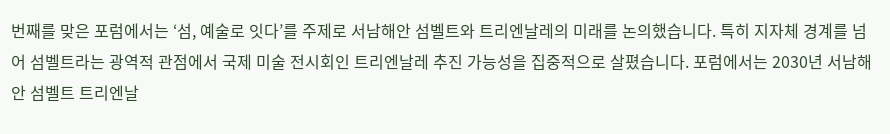번째를 맞은 포럼에서는 ‘섬, 예술로 잇다’를 주제로 서남해안 섬벨트와 트리엔날레의 미래를 논의했습니다. 특히 지자체 경계를 넘어 섬벨트라는 광역적 관점에서 국제 미술 전시회인 트리엔날레 추진 가능성을 집중적으로 살폈습니다. 포럼에서는 2030년 서남해안 섬벨트 트리엔날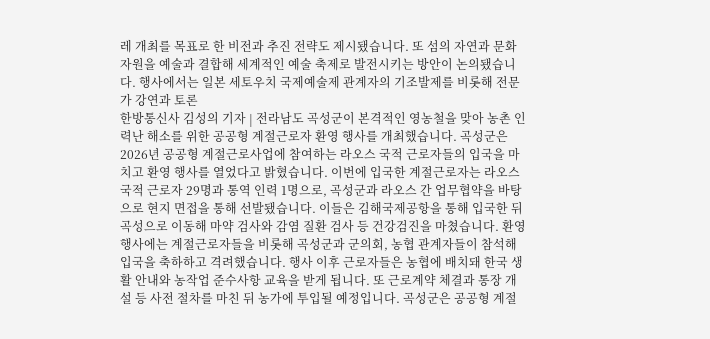레 개최를 목표로 한 비전과 추진 전략도 제시됐습니다. 또 섬의 자연과 문화 자원을 예술과 결합해 세계적인 예술 축제로 발전시키는 방안이 논의됐습니다. 행사에서는 일본 세토우치 국제예술제 관계자의 기조발제를 비롯해 전문가 강연과 토론
한방통신사 김성의 기자 | 전라남도 곡성군이 본격적인 영농철을 맞아 농촌 인력난 해소를 위한 공공형 계절근로자 환영 행사를 개최했습니다. 곡성군은 2026년 공공형 계절근로사업에 참여하는 라오스 국적 근로자들의 입국을 마치고 환영 행사를 열었다고 밝혔습니다. 이번에 입국한 계절근로자는 라오스 국적 근로자 29명과 통역 인력 1명으로, 곡성군과 라오스 간 업무협약을 바탕으로 현지 면접을 통해 선발됐습니다. 이들은 김해국제공항을 통해 입국한 뒤 곡성으로 이동해 마약 검사와 감염 질환 검사 등 건강검진을 마쳤습니다. 환영 행사에는 계절근로자들을 비롯해 곡성군과 군의회, 농협 관계자들이 참석해 입국을 축하하고 격려했습니다. 행사 이후 근로자들은 농협에 배치돼 한국 생활 안내와 농작업 준수사항 교육을 받게 됩니다. 또 근로계약 체결과 통장 개설 등 사전 절차를 마친 뒤 농가에 투입될 예정입니다. 곡성군은 공공형 계절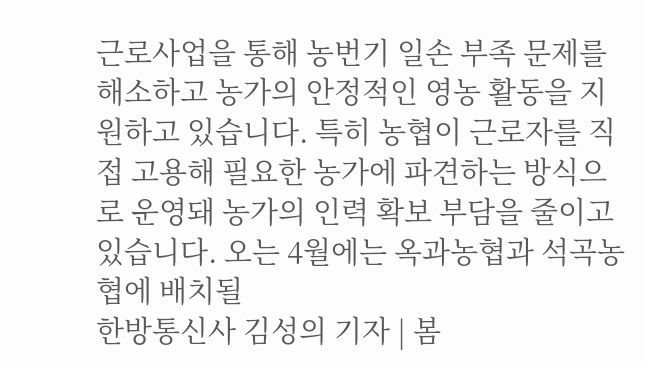근로사업을 통해 농번기 일손 부족 문제를 해소하고 농가의 안정적인 영농 활동을 지원하고 있습니다. 특히 농협이 근로자를 직접 고용해 필요한 농가에 파견하는 방식으로 운영돼 농가의 인력 확보 부담을 줄이고 있습니다. 오는 4월에는 옥과농협과 석곡농협에 배치될
한방통신사 김성의 기자 | 봄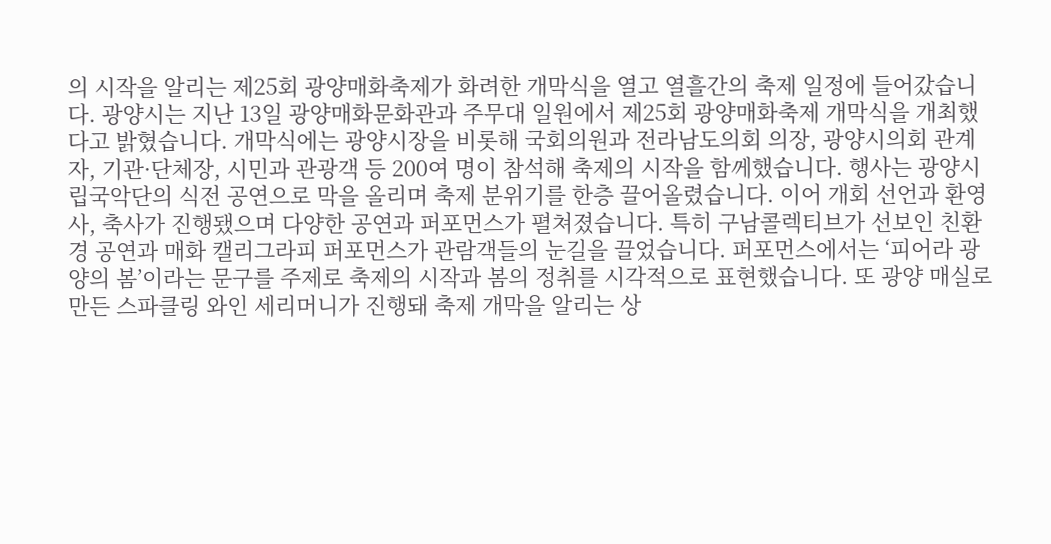의 시작을 알리는 제25회 광양매화축제가 화려한 개막식을 열고 열흘간의 축제 일정에 들어갔습니다. 광양시는 지난 13일 광양매화문화관과 주무대 일원에서 제25회 광양매화축제 개막식을 개최했다고 밝혔습니다. 개막식에는 광양시장을 비롯해 국회의원과 전라남도의회 의장, 광양시의회 관계자, 기관·단체장, 시민과 관광객 등 200여 명이 참석해 축제의 시작을 함께했습니다. 행사는 광양시립국악단의 식전 공연으로 막을 올리며 축제 분위기를 한층 끌어올렸습니다. 이어 개회 선언과 환영사, 축사가 진행됐으며 다양한 공연과 퍼포먼스가 펼쳐졌습니다. 특히 구남콜렉티브가 선보인 친환경 공연과 매화 캘리그라피 퍼포먼스가 관람객들의 눈길을 끌었습니다. 퍼포먼스에서는 ‘피어라 광양의 봄’이라는 문구를 주제로 축제의 시작과 봄의 정취를 시각적으로 표현했습니다. 또 광양 매실로 만든 스파클링 와인 세리머니가 진행돼 축제 개막을 알리는 상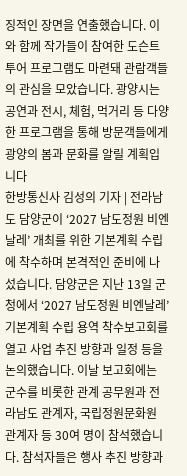징적인 장면을 연출했습니다. 이와 함께 작가들이 참여한 도슨트 투어 프로그램도 마련돼 관람객들의 관심을 모았습니다. 광양시는 공연과 전시, 체험, 먹거리 등 다양한 프로그램을 통해 방문객들에게 광양의 봄과 문화를 알릴 계획입니다
한방통신사 김성의 기자 | 전라남도 담양군이 ‘2027 남도정원 비엔날레’ 개최를 위한 기본계획 수립에 착수하며 본격적인 준비에 나섰습니다. 담양군은 지난 13일 군청에서 ‘2027 남도정원 비엔날레’ 기본계획 수립 용역 착수보고회를 열고 사업 추진 방향과 일정 등을 논의했습니다. 이날 보고회에는 군수를 비롯한 관계 공무원과 전라남도 관계자, 국립정원문화원 관계자 등 30여 명이 참석했습니다. 참석자들은 행사 추진 방향과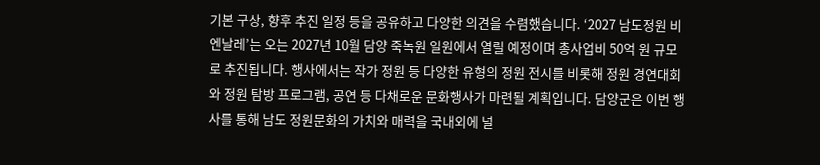기본 구상, 향후 추진 일정 등을 공유하고 다양한 의견을 수렴했습니다. ‘2027 남도정원 비엔날레’는 오는 2027년 10월 담양 죽녹원 일원에서 열릴 예정이며 총사업비 50억 원 규모로 추진됩니다. 행사에서는 작가 정원 등 다양한 유형의 정원 전시를 비롯해 정원 경연대회와 정원 탐방 프로그램, 공연 등 다채로운 문화행사가 마련될 계획입니다. 담양군은 이번 행사를 통해 남도 정원문화의 가치와 매력을 국내외에 널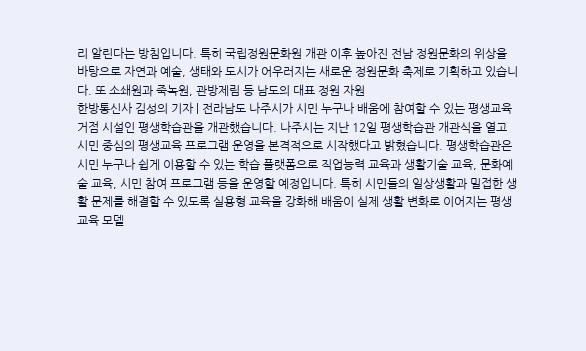리 알린다는 방침입니다. 특히 국립정원문화원 개관 이후 높아진 전남 정원문화의 위상을 바탕으로 자연과 예술, 생태와 도시가 어우러지는 새로운 정원문화 축제로 기획하고 있습니다. 또 소쇄원과 죽녹원, 관방제림 등 남도의 대표 정원 자원
한방통신사 김성의 기자 | 전라남도 나주시가 시민 누구나 배움에 참여할 수 있는 평생교육 거점 시설인 평생학습관을 개관했습니다. 나주시는 지난 12일 평생학습관 개관식을 열고 시민 중심의 평생교육 프로그램 운영을 본격적으로 시작했다고 밝혔습니다. 평생학습관은 시민 누구나 쉽게 이용할 수 있는 학습 플랫폼으로 직업능력 교육과 생활기술 교육, 문화예술 교육, 시민 참여 프로그램 등을 운영할 예정입니다. 특히 시민들의 일상생활과 밀접한 생활 문제를 해결할 수 있도록 실용형 교육을 강화해 배움이 실제 생활 변화로 이어지는 평생교육 모델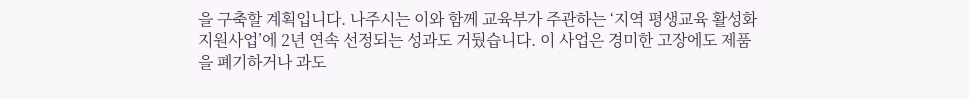을 구축할 계획입니다. 나주시는 이와 함께 교육부가 주관하는 ‘지역 평생교육 활성화 지원사업’에 2년 연속 선정되는 성과도 거뒀습니다. 이 사업은 경미한 고장에도 제품을 폐기하거나 과도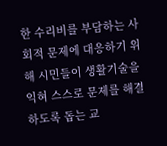한 수리비를 부담하는 사회적 문제에 대응하기 위해 시민들이 생활기술을 익혀 스스로 문제를 해결하도록 돕는 교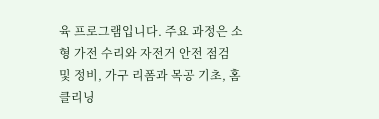육 프로그램입니다. 주요 과정은 소형 가전 수리와 자전거 안전 점검 및 정비, 가구 리폼과 목공 기초, 홈클리닝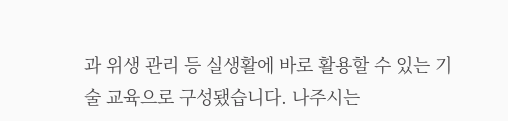과 위생 관리 등 실생활에 바로 활용할 수 있는 기술 교육으로 구성됐습니다. 나주시는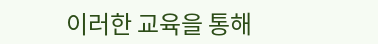이러한 교육을 통해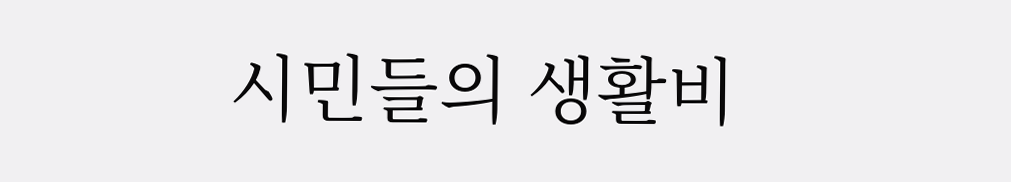시민들의 생활비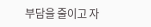부담을 줄이고 자